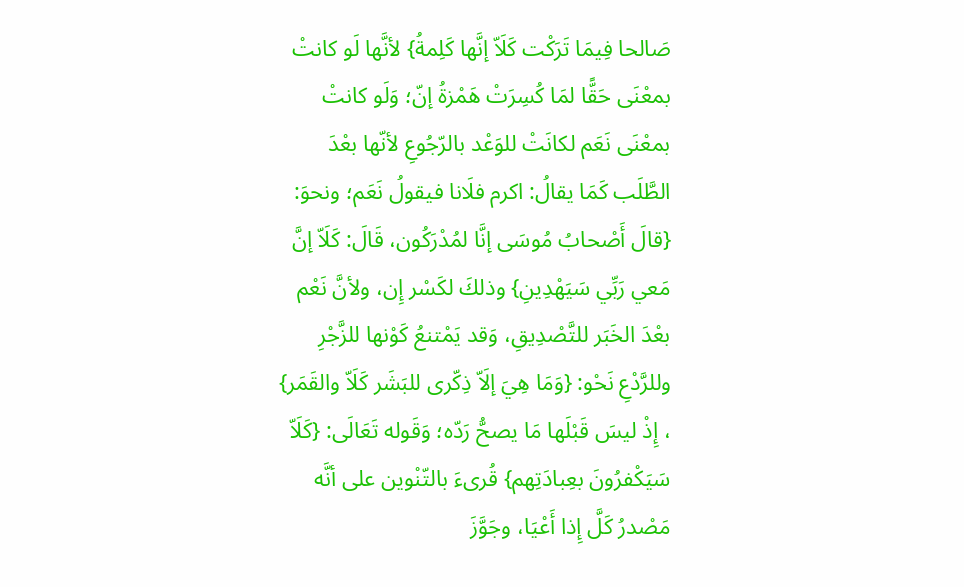صَالحا فِيمَا تَرَكْت كَلَاّ إنَّها كَلِمةُ} لأنَّها لَو كانتْ بمعْنَى حَقًّا لمَا كُسِرَتْ هَمْزةُ إنّ؛ وَلَو كانتْ بمعْنَى نَعَم لكانَتْ للوَعْد بالرّجُوعِ لأنّها بعْدَ الطَّلَب كَمَا يقالُ: اكرم فلَانا فيقولُ نَعَم؛ ونحوَ: {قالَ أَصْحابُ مُوسَى إنَّا لمُدْرَكُون، قَالَ: كَلَاّ إنَّ مَعي رَبِّي سَيَهْدِينِ} وذلكَ لكَسْر إِن، ولأنَّ نَعْم بعْدَ الخَبَر للتَّصْدِيقِ، وَقد يَمْتنعُ كَوْنها للزَّجْرِ وللرَّدْعِ نَحْو: {وَمَا هِيَ إلَاّ ذِكّرى للبَشَر كَلَاّ والقَمَر} ، إِذْ ليسَ قَبْلَها مَا يصحُّ رَدّه؛ وَقَوله تَعَالَى: {كَلَاّ سَيَكْفرُونَ بعِبادَتِهم} قُرىءَ بالتّنْوين على أنَّه مَصْدرُ كَلَّ إِذا أَعْيَا، وجَوَّزَ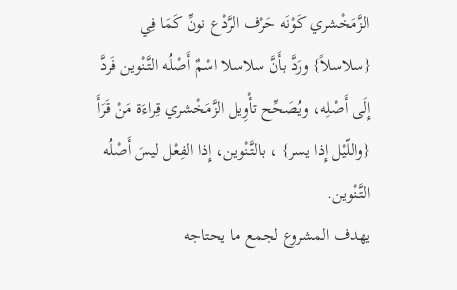الزَّمَخْشري كَوْنَه حَرْف الرَّدْع نونِّ كَمَا فِي {سلاسلاً} ورَدَّ بأَنَّ سلاسلا اسْمٌ أَصْلُه التَّنْوين فَردَّ إِلَى أَصْلِه، ويُصَحِّح تأْوِيل الزَّمَخْشري قِراءَة مَنْ قَرَأَ {واللّيْل إِذا يسر} ، بالتَّنْوين، إِذا الفِعْل ليسَ أَصْلُه التَّنْوين.
يهدف المشروع لجمع ما يحتاجه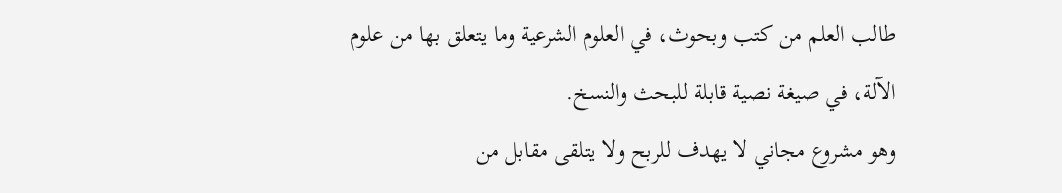طالب العلم من كتب وبحوث، في العلوم الشرعية وما يتعلق بها من علوم الآلة، في صيغة نصية قابلة للبحث والنسخ.
وهو مشروع مجاني لا يهدف للربح ولا يتلقى مقابل من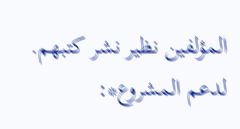المؤلفين نظير نشر كتبهم.
لدعم المشروع*: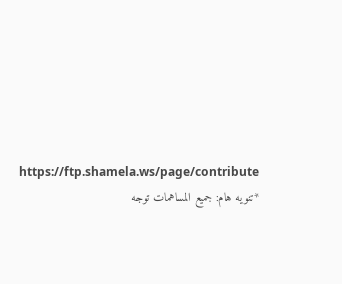https://ftp.shamela.ws/page/contribute
*تنويه هام: جميع المساهمات توجه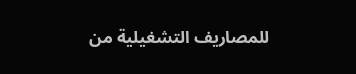للمصاريف التشغيلية من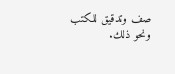صف وتدقيق للكتب ونحو ذلك.